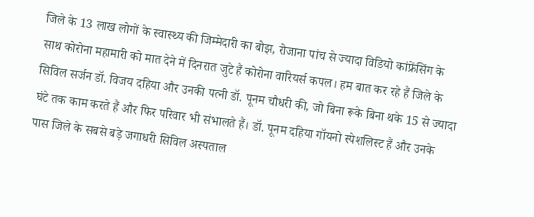जिले के 13 लाख लोगों के स्वास्थ्य की जिम्मेदारी का बोझ, रोजाना पांच से ज्यादा विडियो कांफ्रेंसिंग के साथ कोरोना महामारी को मात देने में दिनरात जुटे हैं कोरोना वारियर्स कपल। हम बात कर रहे हैं जिले के सिविल सर्जन डॉ. विजय दहिया और उनकी पत्नी डॉ. पूनम चौधरी की, जो बिना रूके बिना थके 15 से ज्यादा घंटे तक काम करते हैं और फिर परिवार भी संभालते हैं। डॉ. पूनम दहिया गॉयनो स्पेशलिस्ट हैं और उनके पास जिले के सबसे बड़े जगाधरी सिविल अस्पताल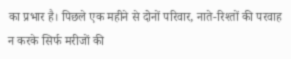का प्रभार है। पिछले एक महीने से दोनों परिवार, नाते-रिश्तों की परवाह न करके सिर्फ मरीजों की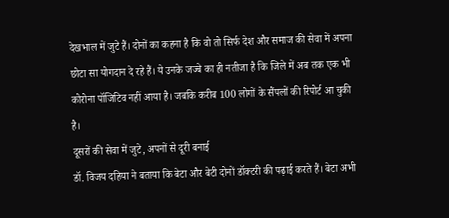देखभाल में जुटे हैं। दोनों का कहना है कि वो तो सिर्फ देश और समाज की सेवा में अपना छोटा सा योगदान दे रहे हैं। ये उनके जज्बे का ही नतीजा है कि जिले में अब तक एक भी कोरोना पॉजिटिव नहीं आया है। जबकि करीब 100 लोगों के सैंपलों की रिपोर्ट आ चुकी है।
दूसरों की सेवा में जुटे, अपनों से दूरी बनाई
डॉ. विजय दहिया ने बताया कि बेटा और बेटी दोनों डॉक्टरी की पढ़ाई करते हैं। बेटा अभी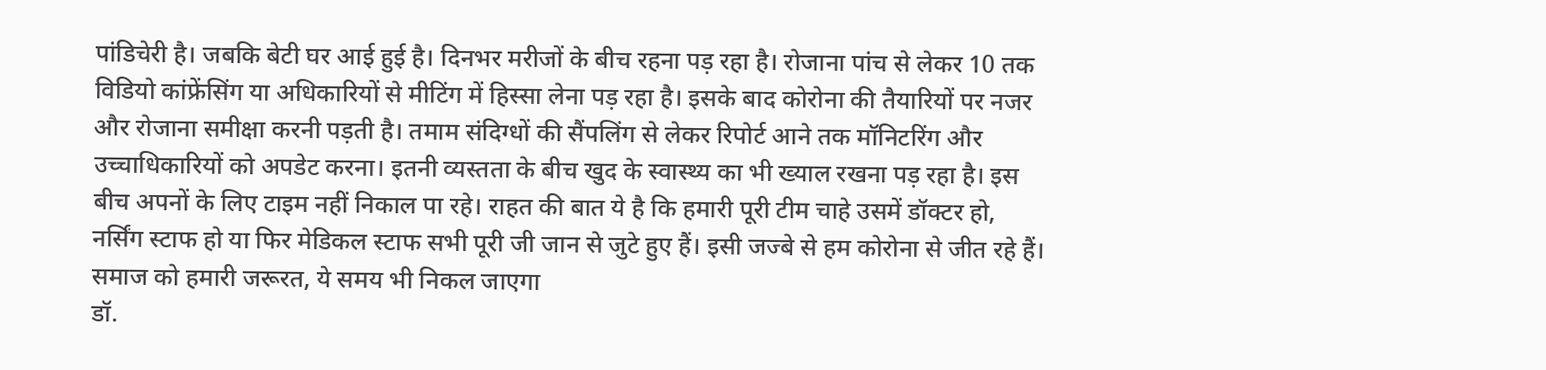पांडिचेरी है। जबकि बेटी घर आई हुई है। दिनभर मरीजों के बीच रहना पड़ रहा है। रोजाना पांच से लेकर 10 तक विडियो कांफ्रेंसिंग या अधिकारियों से मीटिंग में हिस्सा लेना पड़ रहा है। इसके बाद कोरोना की तैयारियों पर नजर और रोजाना समीक्षा करनी पड़ती है। तमाम संदिग्धों की सैंपलिंग से लेकर रिपोर्ट आने तक मॉनिटरिंग और उच्चाधिकारियों को अपडेट करना। इतनी व्यस्तता के बीच खुद के स्वास्थ्य का भी ख्याल रखना पड़ रहा है। इस बीच अपनों के लिए टाइम नहीं निकाल पा रहे। राहत की बात ये है कि हमारी पूरी टीम चाहे उसमें डॉक्टर हो, नर्सिंग स्टाफ हो या फिर मेडिकल स्टाफ सभी पूरी जी जान से जुटे हुए हैं। इसी जज्बे से हम कोरोना से जीत रहे हैं।
समाज को हमारी जरूरत, ये समय भी निकल जाएगा
डॉ.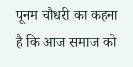पूनम चौधरी का कहना है कि आज समाज को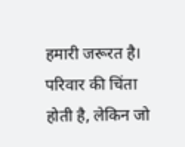हमारी जरूरत है। परिवार की चिंता होती है, लेकिन जो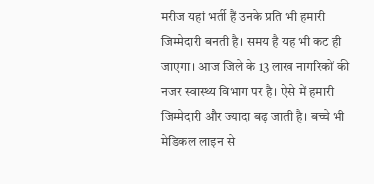मरीज यहां भर्ती हैं उनके प्रति भी हमारी जिम्मेदारी बनती है। समय है यह भी कट ही जाएगा। आज जिले के 13 लाख नागरिकों की नजर स्वास्थ्य विभाग पर है। ऐसे में हमारी जिम्मेदारी और ज्यादा बढ़ जाती है। बच्चे भी मेडिकल लाइन से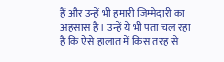हैं और उन्हें भी हमारी जिम्मेदारी का अहसास है। उन्हें ये भी पता चल रहा है कि ऐसे हालात में किस तरह से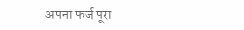अपना फर्ज पूरा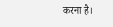करना है।